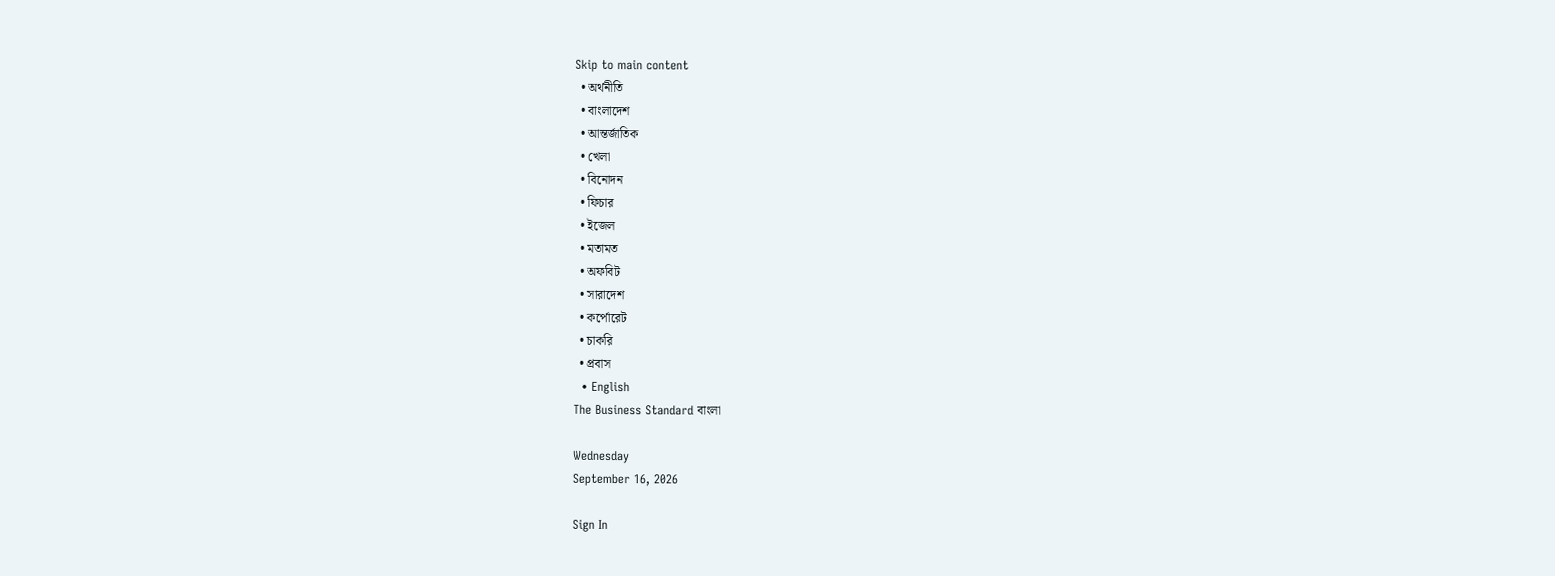Skip to main content
  • অর্থনীতি
  • বাংলাদেশ
  • আন্তর্জাতিক
  • খেলা
  • বিনোদন
  • ফিচার
  • ইজেল
  • মতামত
  • অফবিট
  • সারাদেশ
  • কর্পোরেট
  • চাকরি
  • প্রবাস
  • English
The Business Standard বাংলা

Wednesday
September 16, 2026

Sign In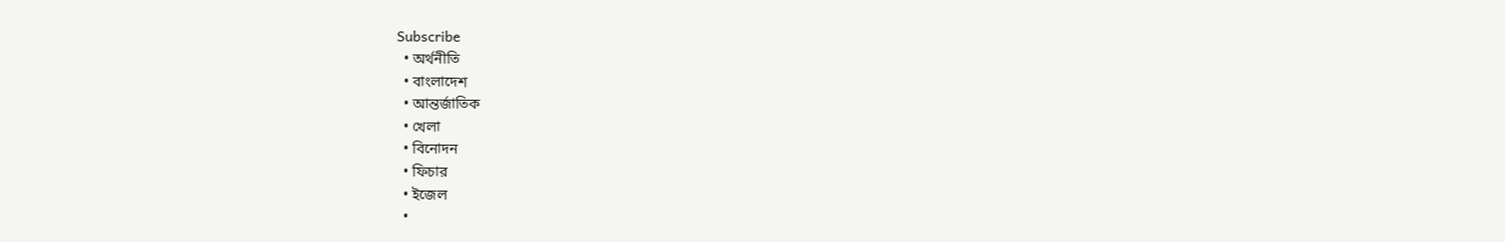Subscribe
  • অর্থনীতি
  • বাংলাদেশ
  • আন্তর্জাতিক
  • খেলা
  • বিনোদন
  • ফিচার
  • ইজেল
  •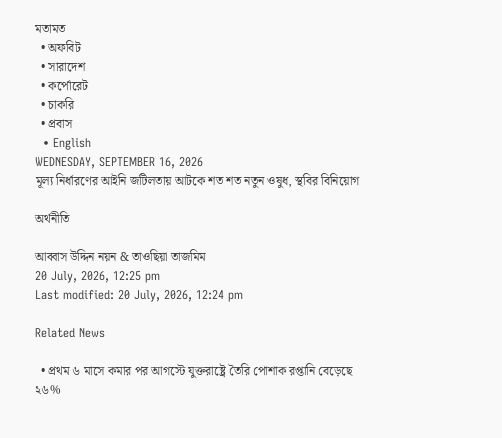মতামত
  • অফবিট
  • সারাদেশ
  • কর্পোরেট
  • চাকরি
  • প্রবাস
  • English
WEDNESDAY, SEPTEMBER 16, 2026
মূল্য নির্ধারণের আইনি জটিলতায় আটকে শত শত নতুন ওষুধ, স্থবির বিনিয়োগ

অর্থনীতি

আব্বাস উদ্দিন নয়ন & তাওছিয়া তাজমিম
20 July, 2026, 12:25 pm
Last modified: 20 July, 2026, 12:24 pm

Related News

  • প্রথম ৬ মাসে কমার পর আগস্টে যুক্তরাষ্ট্রে তৈরি পোশাক রপ্তানি বেড়েছে ২৬%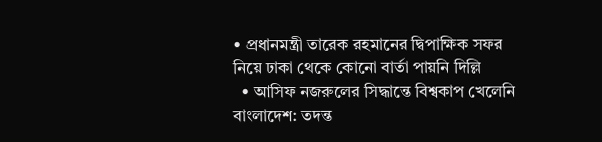• প্রধানমন্ত্রী তারেক রহমানের দ্বিপাক্ষিক সফর নিয়ে ঢাকা থেকে কোনো বার্তা পায়নি দিল্লি
  • আসিফ নজরুলের সিদ্ধান্তে বিশ্বকাপ খেলেনি বাংলাদেশ: তদন্ত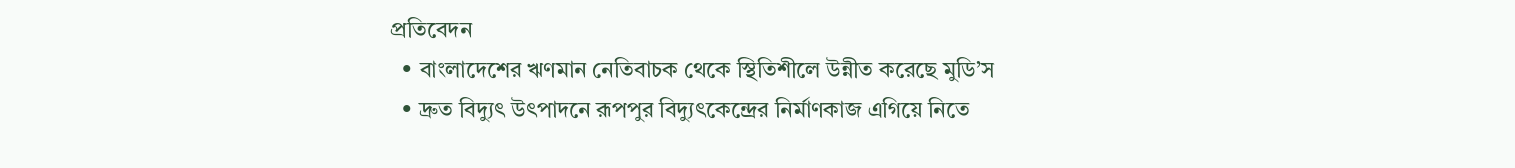প্রতিবেদন
  • বাংলাদেশের ঋণমান নেতিবাচক থেকে স্থিতিশীলে উন্নীত করেছে মুডি’স
  • দ্রুত বিদ্যুৎ উৎপাদনে রূপপুর বিদ্যুৎকেন্দ্রের নির্মাণকাজ এগিয়ে নিতে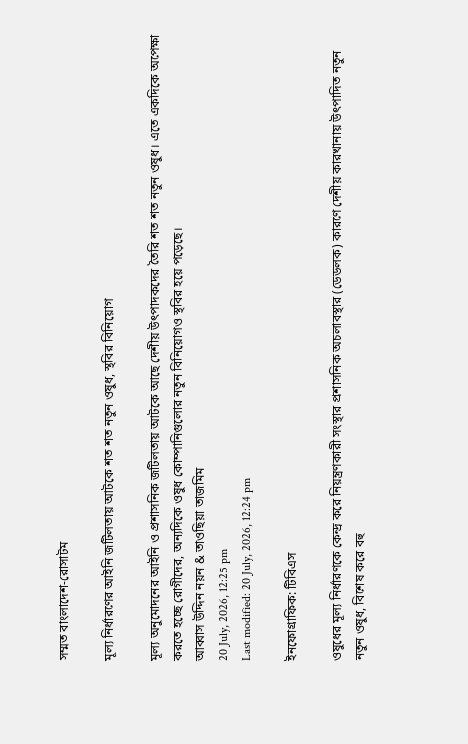সম্মত বাংলাদেশ-রোসাটম

মূল্য নির্ধারণের আইনি জটিলতায় আটকে শত শত নতুন ওষুধ, স্থবির বিনিয়োগ

মূল্য অনুমোদনের আইনি ও প্রশাসনিক জটিলতায় আটকে আছে দেশীয় উৎপাদকদের তৈরি শত শত নতুন ওষুধ। এতে একদিকে অপেক্ষা করতে হচ্ছে রোগীদের, অন্যদিকে ওষুধ কোম্পানিগুলোর নতুন বিনিয়োগও স্থবির হয়ে পড়েছে।
আব্বাস উদ্দিন নয়ন & তাওছিয়া তাজমিম
20 July, 2026, 12:25 pm
Last modified: 20 July, 2026, 12:24 pm

ইনফোগ্রাফিক: টিবিএস

ওষুধের মূল্য নির্ধারণকে কেন্দ্র করে নিয়ন্ত্রণকারী সংস্থার প্রশাসনিক অচলাবস্থার (ডেডলক) কারণে দেশীয় কারখানায় উৎপাদিত নতুন নতুন ওষুধ, বিশেষ করে বহু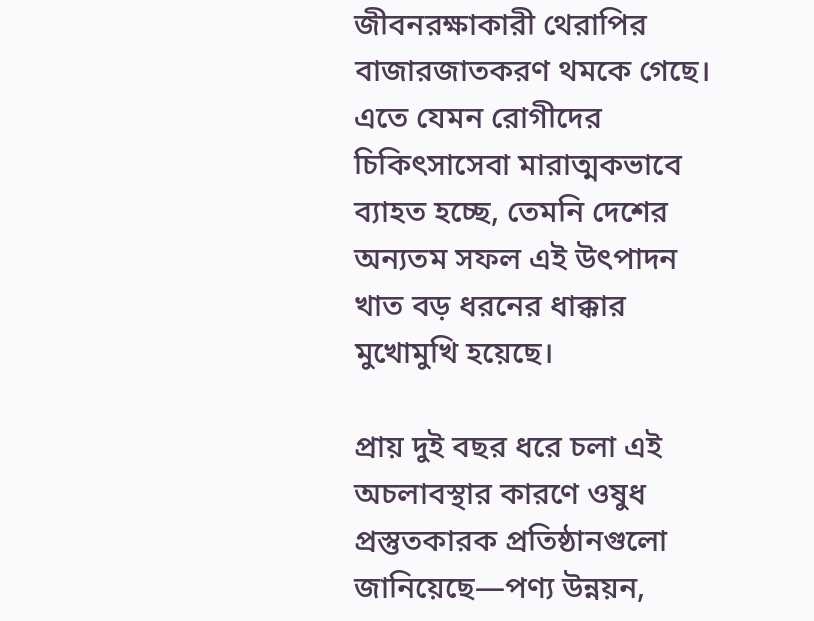জীবনরক্ষাকারী থেরাপির বাজারজাতকরণ থমকে গেছে। এতে যেমন রোগীদের চিকিৎসাসেবা মারাত্মকভাবে ব্যাহত হচ্ছে, তেমনি দেশের অন্যতম সফল এই উৎপাদন খাত বড় ধরনের ধাক্কার মুখোমুখি হয়েছে।

প্রায় দুই বছর ধরে চলা এই অচলাবস্থার কারণে ওষুধ প্রস্তুতকারক প্রতিষ্ঠানগুলো জানিয়েছে—পণ্য উন্নয়ন,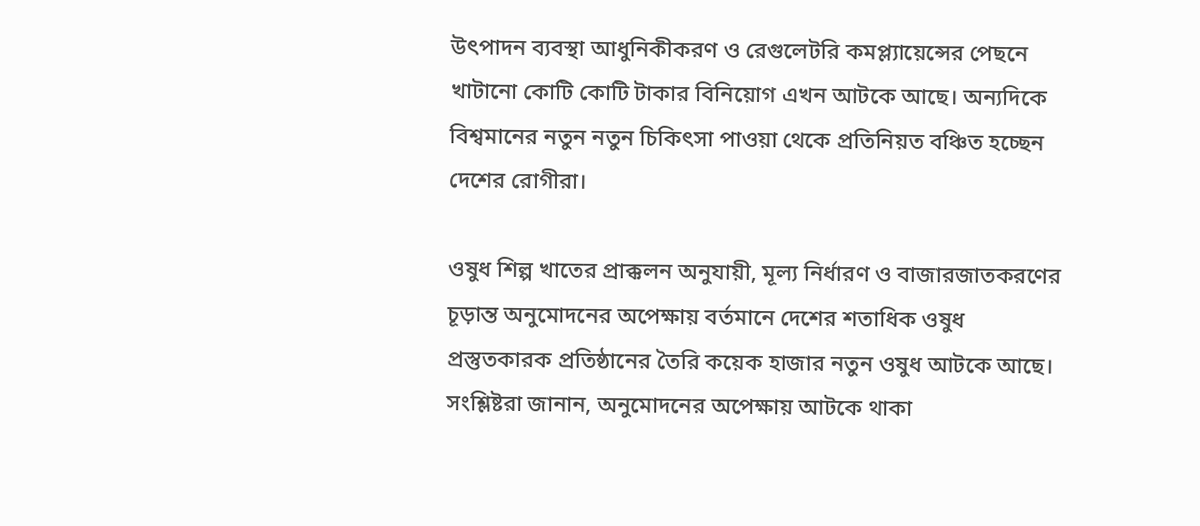উৎপাদন ব্যবস্থা আধুনিকীকরণ ও রেগুলেটরি কমপ্ল্যায়েন্সের পেছনে খাটানো কোটি কোটি টাকার বিনিয়োগ এখন আটকে আছে। অন্যদিকে বিশ্বমানের নতুন নতুন চিকিৎসা পাওয়া থেকে প্রতিনিয়ত বঞ্চিত হচ্ছেন দেশের রোগীরা।

ওষুধ শিল্প খাতের প্রাক্কলন অনুযায়ী, মূল্য নির্ধারণ ও বাজারজাতকরণের চূড়ান্ত অনুমোদনের অপেক্ষায় বর্তমানে দেশের শতাধিক ওষুধ প্রস্তুতকারক প্রতিষ্ঠানের তৈরি কয়েক হাজার নতুন ওষুধ আটকে আছে। সংশ্লিষ্টরা জানান, অনুমোদনের অপেক্ষায় আটকে থাকা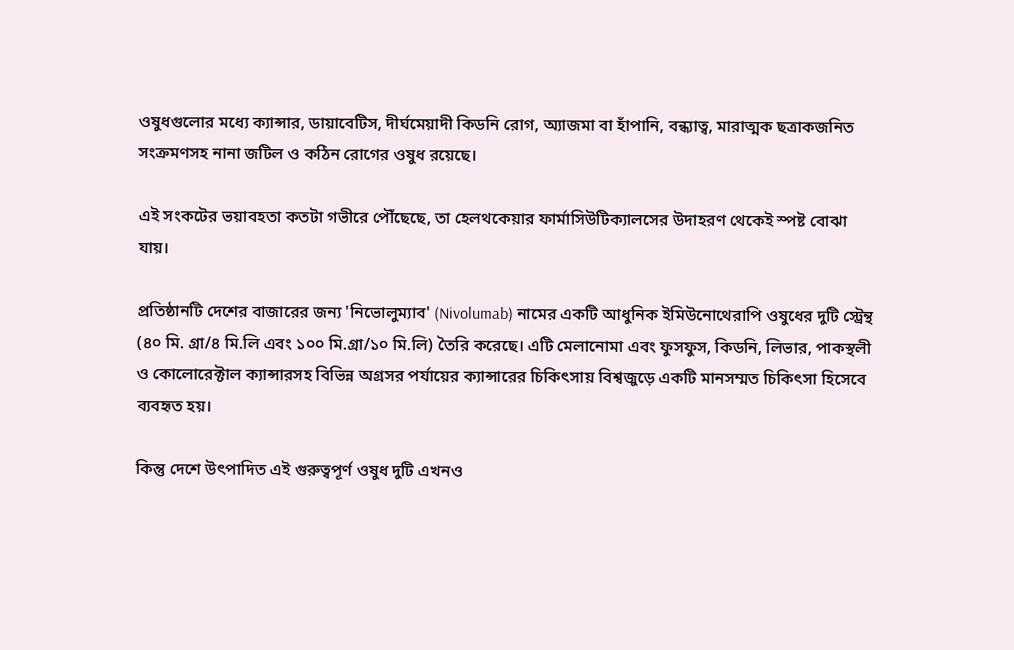ওষুধগুলোর মধ্যে ক্যান্সার, ডায়াবেটিস, দীর্ঘমেয়াদী কিডনি রোগ, অ্যাজমা বা হাঁপানি, বন্ধ্যাত্ব, মারাত্মক ছত্রাকজনিত সংক্রমণসহ নানা জটিল ও কঠিন রোগের ওষুধ রয়েছে।

এই সংকটের ভয়াবহতা কতটা গভীরে পৌঁছেছে, তা হেলথকেয়ার ফার্মাসিউটিক্যালসের উদাহরণ থেকেই স্পষ্ট বোঝা যায়।

প্রতিষ্ঠানটি দেশের বাজারের জন্য 'নিভোলুম্যাব' (Nivolumab) নামের একটি আধুনিক ইমিউনোথেরাপি ওষুধের দুটি স্ট্রেন্থ (৪০ মি. গ্রা/৪ মি.লি এবং ১০০ মি.গ্রা/১০ মি.লি) তৈরি করেছে। এটি মেলানোমা এবং ফুসফুস, কিডনি, লিভার, পাকস্থলী ও কোলোরেক্টাল ক্যান্সারসহ বিভিন্ন অগ্রসর পর্যায়ের ক্যান্সারের চিকিৎসায় বিশ্বজুড়ে একটি মানসম্মত চিকিৎসা হিসেবে ব্যবহৃত হয়।

কিন্তু দেশে উৎপাদিত এই গুরুত্বপূর্ণ ওষুধ দুটি এখনও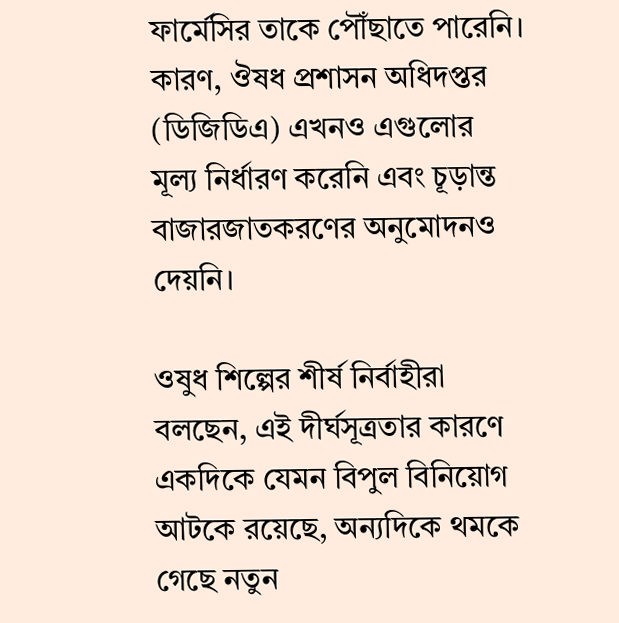ফার্মেসির তাকে পৌঁছাতে পারেনি। কারণ, ঔষধ প্রশাসন অধিদপ্তর (ডিজিডিএ) এখনও এগুলোর মূল্য নির্ধারণ করেনি এবং চূড়ান্ত বাজারজাতকরণের অনুমোদনও দেয়নি।

ওষুধ শিল্পের শীর্ষ নির্বাহীরা বলছেন, এই দীর্ঘসূত্রতার কারণে একদিকে যেমন বিপুল বিনিয়োগ আটকে রয়েছে, অন্যদিকে থমকে গেছে নতুন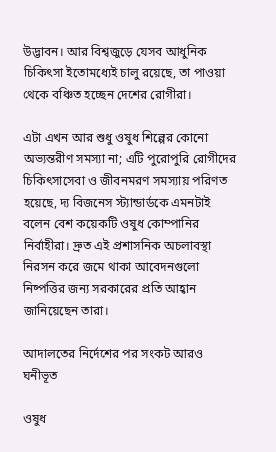উদ্ভাবন। আর বিশ্বজুড়ে যেসব আধুনিক চিকিৎসা ইতোমধ্যেই চালু রয়েছে, তা পাওয়া থেকে বঞ্চিত হচ্ছেন দেশের রোগীরা।

এটা এখন আর শুধু ওষুধ শিল্পের কোনো অভ্যন্তরীণ সমস্যা না; এটি পুরোপুরি রোগীদের চিকিৎসাসেবা ও জীবনমরণ সমস্যায় পরিণত হয়েছে, দ্য বিজনেস স্ট্যান্ডার্ডকে এমনটাই বলেন বেশ কয়েকটি ওষুধ কোম্পানির নির্বাহীরা। দ্রুত এই প্রশাসনিক অচলাবস্থা নিরসন করে জমে থাকা আবেদনগুলো নিষ্পত্তির জন্য সরকারের প্রতি আহ্বান জানিয়েছেন তারা।

আদালতের নির্দেশের পর সংকট আরও ঘনীভূত

ওষুধ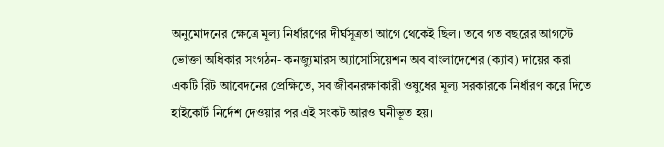অনুমোদনের ক্ষেত্রে মূল্য নির্ধারণের দীর্ঘসূত্রতা আগে থেকেই ছিল। তবে গত বছরের আগস্টে ভোক্তা অধিকার সংগঠন- কনজ্যুমারস অ্যাসোসিয়েশন অব বাংলাদেশের (ক্যাব) দায়ের করা একটি রিট আবেদনের প্রেক্ষিতে, সব জীবনরক্ষাকারী ওষুধের মূল্য সরকারকে নির্ধারণ করে দিতে হাইকোর্ট নির্দেশ দেওয়ার পর এই সংকট আরও ঘনীভূত হয়।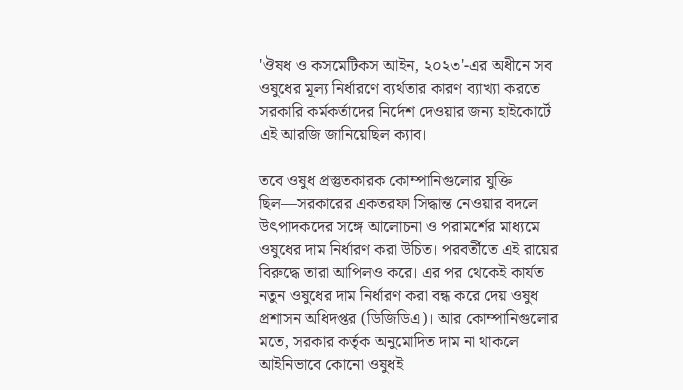'ঔষধ ও কসমেটিকস আইন, ২০২৩'-এর অধীনে সব ওষুধের মূল্য নির্ধারণে ব্যর্থতার কারণ ব্যাখ্যা করতে সরকারি কর্মকর্তাদের নির্দেশ দেওয়ার জন্য হাইকোর্টে এই আরজি জানিয়েছিল ক্যাব।

তবে ওষুধ প্রস্তুতকারক কোম্পানিগুলোর যুক্তি ছিল—সরকারের একতরফা সিদ্ধান্ত নেওয়ার বদলে উৎপাদকদের সঙ্গে আলোচনা ও পরামর্শের মাধ্যমে ওষুধের দাম নির্ধারণ করা উচিত। পরবর্তীতে এই রায়ের বিরুদ্ধে তারা আপিলও করে। এর পর থেকেই কার্যত নতুন ওষুধের দাম নির্ধারণ করা বন্ধ করে দেয় ওষুধ প্রশাসন অধিদপ্তর (ডিজিডিএ)। আর কোম্পানিগুলোর মতে, সরকার কর্তৃক অনুমোদিত দাম না থাকলে আইনিভাবে কোনো ওষুধই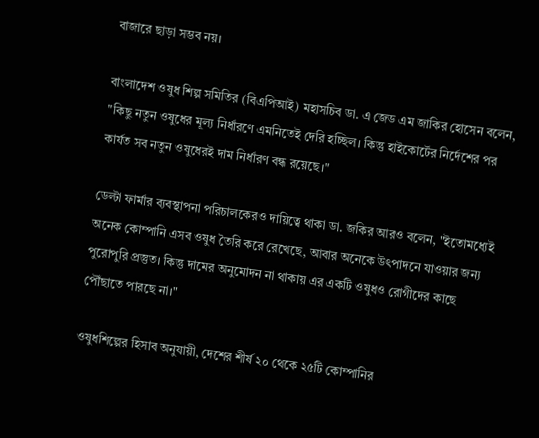বাজারে ছাড়া সম্ভব নয়।

বাংলাদেশ ওষুধ শিল্প সমিতির (বিএপিআই) মহাসচিব ডা. এ জেড এম জাকির হোসেন বলেন, "কিছু নতুন ওষুধের মূল্য নির্ধারণে এমনিতেই দেরি হচ্ছিল। কিন্তু হাইকোর্টের নির্দেশের পর কার্যত সব নতুন ওষুধেরই দাম নির্ধারণ বন্ধ রয়েছে।"

ডেল্টা ফার্মার ব্যবস্থাপনা পরিচালকেরও দায়িত্বে থাকা ডা. জকির আরও বলেন, "ইতোমধ্যেই অনেক কোম্পানি এসব ওষুধ তৈরি করে রেখেছে, আবার অনেকে উৎপাদনে যাওয়ার জন্য পুরোপুরি প্রস্তুত। কিন্তু দামের অনুমোদন না থাকায় এর একটি ওষুধও রোগীদের কাছে পৌঁছাতে পারছে না।"

ওষুধশিল্পের হিসাব অনুযায়ী, দেশের শীর্ষ ২০ থেকে ২৫টি কোম্পানির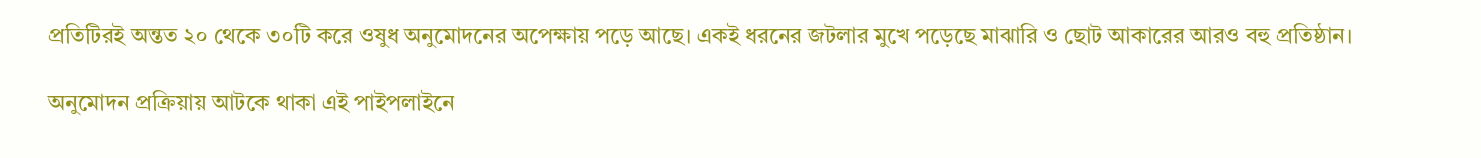প্রতিটিরই অন্তত ২০ থেকে ৩০টি করে ওষুধ অনুমোদনের অপেক্ষায় পড়ে আছে। একই ধরনের জটলার মুখে পড়েছে মাঝারি ও ছোট আকারের আরও বহু প্রতিষ্ঠান।

অনুমোদন প্রক্রিয়ায় আটকে থাকা এই পাইপলাইনে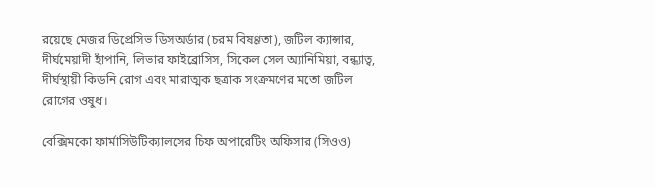রয়েছে মেজর ডিপ্রেসিভ ডিসঅর্ডার (চরম বিষণ্ণতা), জটিল ক্যান্সার, দীর্ঘমেয়াদী হাঁপানি, লিভার ফাইব্রোসিস, সিকেল সেল অ্যানিমিয়া, বন্ধ্যাত্ব, দীর্ঘস্থায়ী কিডনি রোগ এবং মারাত্মক ছত্রাক সংক্রমণের মতো জটিল রোগের ওষুধ।

বেক্সিমকো ফার্মাসিউটিক্যালসের চিফ অপারেটিং অফিসার (সিওও)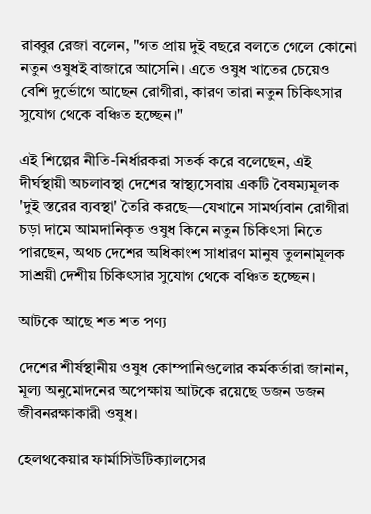রাব্বুর রেজা বলেন, "গত প্রায় দুই বছরে বলতে গেলে কোনো নতুন ওষুধই বাজারে আসেনি। এতে ওষুধ খাতের চেয়েও বেশি দুর্ভোগে আছেন রোগীরা, কারণ তারা নতুন চিকিৎসার সুযোগ থেকে বঞ্চিত হচ্ছেন।"

এই শিল্পের নীতি-নির্ধারকরা সতর্ক করে বলেছেন, এই দীর্ঘস্থায়ী অচলাবস্থা দেশের স্বাস্থ্যসেবায় একটি বৈষম্যমূলক 'দুই স্তরের ব্যবস্থা' তৈরি করছে—যেখানে সামর্থ্যবান রোগীরা চড়া দামে আমদানিকৃত ওষুধ কিনে নতুন চিকিৎসা নিতে পারছেন, অথচ দেশের অধিকাংশ সাধারণ মানুষ তুলনামূলক সাশ্রয়ী দেশীয় চিকিৎসার সুযোগ থেকে বঞ্চিত হচ্ছেন।

আটকে আছে শত শত পণ্য

দেশের শীর্ষস্থানীয় ওষুধ কোম্পানিগুলোর কর্মকর্তারা জানান, মূল্য অনুমোদনের অপেক্ষায় আটকে রয়েছে ডজন ডজন জীবনরক্ষাকারী ওষুধ।

হেলথকেয়ার ফার্মাসিউটিক্যালসের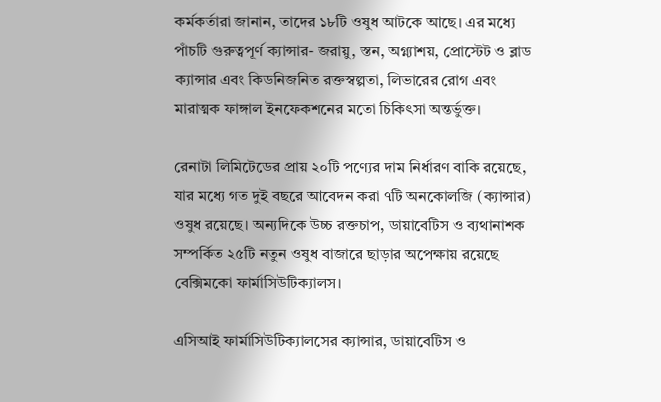কর্মকর্তারা জানান, তাদের ১৮টি ওষুধ আটকে আছে। এর মধ্যে পাঁচটি গুরুত্বপূর্ণ ক্যান্সার- জরায়ু, স্তন, অগ্ন্যাশয়, প্রোস্টেট ও ব্লাড ক্যান্সার এবং কিডনিজনিত রক্তস্বল্পতা, লিভারের রোগ এবং মারাত্মক ফাঙ্গাল ইনফেকশনের মতো চিকিৎসা অন্তর্ভুক্ত।

রেনাটা লিমিটেডের প্রায় ২০টি পণ্যের দাম নির্ধারণ বাকি রয়েছে, যার মধ্যে গত দুই বছরে আবেদন করা ৭টি অনকোলজি (ক্যান্সার) ওষুধ রয়েছে। অন্যদিকে উচ্চ রক্তচাপ, ডায়াবেটিস ও ব্যথানাশক সম্পর্কিত ২৫টি নতুন ওষুধ বাজারে ছাড়ার অপেক্ষায় রয়েছে বেক্সিমকো ফার্মাসিউটিক্যালস।

এসিআই ফার্মাসিউটিক্যালসের ক্যান্সার, ডায়াবেটিস ও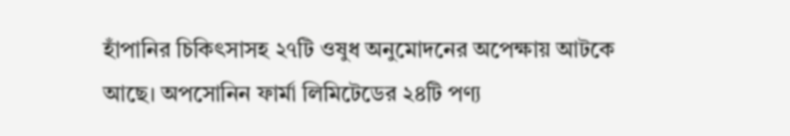হাঁপানির চিকিৎসাসহ ২৭টি ওষুধ অনুমোদনের অপেক্ষায় আটকে আছে। অপসোনিন ফার্মা লিমিটেডের ২৪টি পণ্য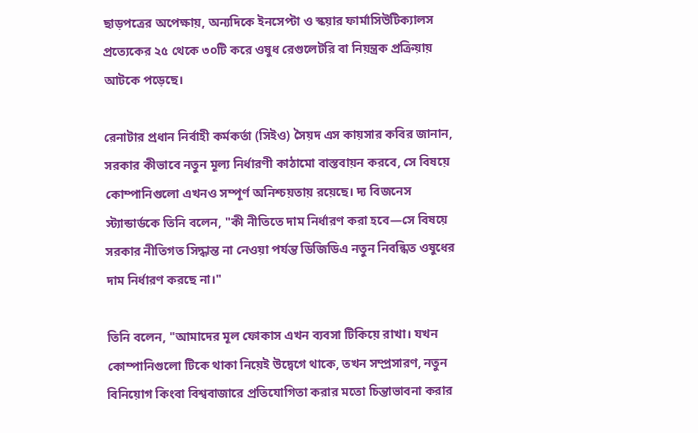ছাড়পত্রের অপেক্ষায়, অন্যদিকে ইনসেপ্টা ও স্কয়ার ফার্মাসিউটিক্যালস প্রত্যেকের ২৫ থেকে ৩০টি করে ওষুধ রেগুলেটরি বা নিয়ন্ত্রক প্রক্রিয়ায় আটকে পড়েছে।

রেনাটার প্রধান নির্বাহী কর্মকর্তা (সিইও) সৈয়দ এস কায়সার কবির জানান, সরকার কীভাবে নতুন মূল্য নির্ধারণী কাঠামো বাস্তবায়ন করবে, সে বিষয়ে কোম্পানিগুলো এখনও সম্পূর্ণ অনিশ্চয়তায় রয়েছে। দ্য বিজনেস স্ট্যান্ডার্ডকে তিনি বলেন, "কী নীতিতে দাম নির্ধারণ করা হবে—সে বিষয়ে সরকার নীতিগত সিদ্ধান্ত না নেওয়া পর্যন্ত ডিজিডিএ নতুন নিবন্ধিত ওষুধের দাম নির্ধারণ করছে না।"

তিনি বলেন, "আমাদের মূল ফোকাস এখন ব্যবসা টিকিয়ে রাখা। যখন কোম্পানিগুলো টিকে থাকা নিয়েই উদ্বেগে থাকে, তখন সম্প্রসারণ, নতুন বিনিয়োগ কিংবা বিশ্ববাজারে প্রতিযোগিতা করার মতো চিন্তাভাবনা করার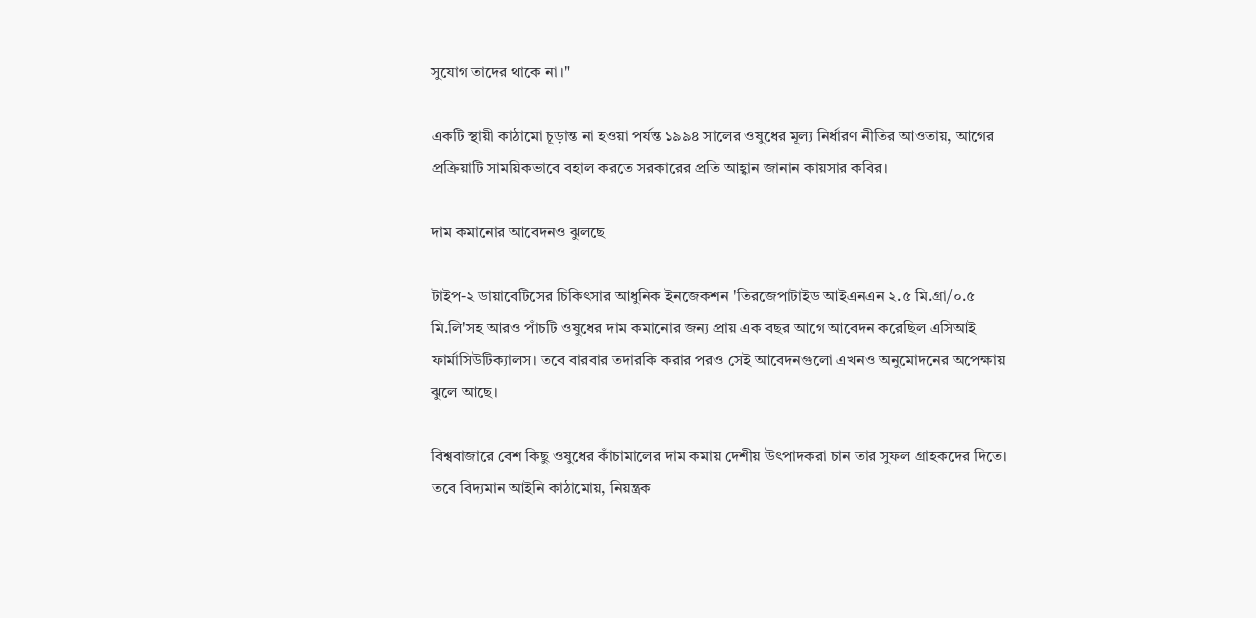সুযোগ তাদের থাকে না।"

একটি স্থায়ী কাঠামো চূড়ান্ত না হওয়া পর্যন্ত ১৯৯৪ সালের ওষুধের মূল্য নির্ধারণ নীতির আওতায়, আগের প্রক্রিয়াটি সাময়িকভাবে বহাল করতে সরকারের প্রতি আহ্বান জানান কায়সার কবির।

দাম কমানোর আবেদনও ঝুলছে

টাইপ-২ ডায়াবেটিসের চিকিৎসার আধুনিক ইনজেকশন 'তিরজেপাটাইড আইএনএন ২.৫ মি.গ্রা/০.৫ মি.লি'সহ আরও পাঁচটি ওষুধের দাম কমানোর জন্য প্রায় এক বছর আগে আবেদন করেছিল এসিআই ফার্মাসিউটিক্যালস। তবে বারবার তদারকি করার পরও সেই আবেদনগুলো এখনও অনুমোদনের অপেক্ষায় ঝুলে আছে।

বিশ্ববাজারে বেশ কিছু ওষুধের কাঁচামালের দাম কমায় দেশীয় উৎপাদকরা চান তার সুফল গ্রাহকদের দিতে। তবে বিদ্যমান আইনি কাঠামোয়, নিয়ন্ত্রক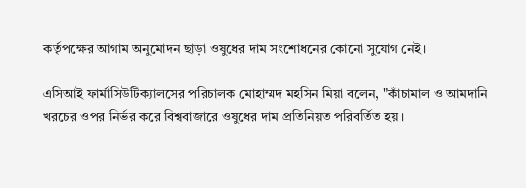কর্তৃপক্ষের আগাম অনুমোদন ছাড়া ওষুধের দাম সংশোধনের কোনো সুযোগ নেই।

এসিআই ফার্মাসিউটিক্যালসের পরিচালক মোহাম্মদ মহসিন মিয়া বলেন, "কাঁচামাল ও আমদানি খরচের ওপর নির্ভর করে বিশ্ববাজারে ওষুধের দাম প্রতিনিয়ত পরিবর্তিত হয়।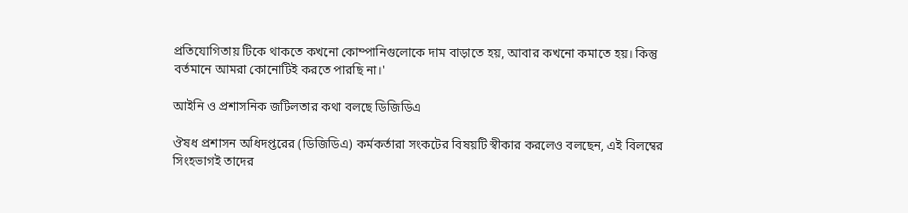প্রতিযোগিতায় টিকে থাকতে কখনো কোম্পানিগুলোকে দাম বাড়াতে হয়, আবার কখনো কমাতে হয়। কিন্তু বর্তমানে আমরা কোনোটিই করতে পারছি না।'

আইনি ও প্রশাসনিক জটিলতার কথা বলছে ডিজিডিএ

ঔষধ প্রশাসন অধিদপ্তরের (ডিজিডিএ) কর্মকর্তারা সংকটের বিষয়টি স্বীকার করলেও বলছেন, এই বিলম্বের সিংহভাগই তাদের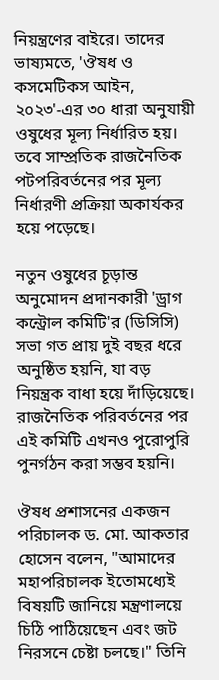নিয়ন্ত্রণের বাইরে। তাদের ভাষ্যমতে, 'ঔষধ ও কসমেটিকস আইন, ২০২৩'-এর ৩০ ধারা অনুযায়ী ওষুধের মূল্য নির্ধারিত হয়। তবে সাম্প্রতিক রাজনৈতিক পটপরিবর্তনের পর মূল্য নির্ধারণী প্রক্রিয়া অকার্যকর হয়ে পড়েছে।

নতুন ওষুধের চূড়ান্ত অনুমোদন প্রদানকারী 'ড্রাগ কন্ট্রোল কমিটি'র (ডিসিসি) সভা গত প্রায় দুই বছর ধরে অনুষ্ঠিত হয়নি, যা বড় নিয়ন্ত্রক বাধা হয়ে দাঁড়িয়েছে। রাজনৈতিক পরিবর্তনের পর এই কমিটি এখনও পুরোপুরি পুনর্গঠন করা সম্ভব হয়নি।

ঔষধ প্রশাসনের একজন পরিচালক ড. মো. আকতার হোসেন বলেন, "আমাদের মহাপরিচালক ইতোমধ্যেই বিষয়টি জানিয়ে মন্ত্রণালয়ে চিঠি পাঠিয়েছেন এবং জট নিরসনে চেষ্টা চলছে।" তিনি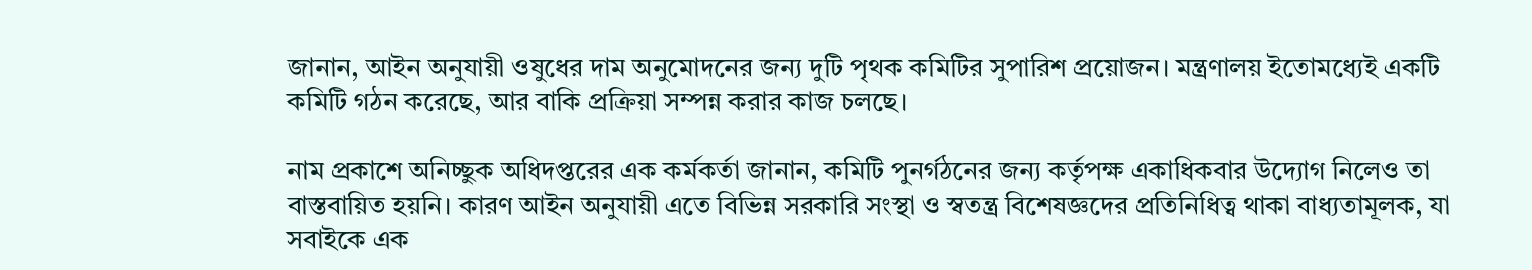জানান, আইন অনুযায়ী ওষুধের দাম অনুমোদনের জন্য দুটি পৃথক কমিটির সুপারিশ প্রয়োজন। মন্ত্রণালয় ইতোমধ্যেই একটি কমিটি গঠন করেছে, আর বাকি প্রক্রিয়া সম্পন্ন করার কাজ চলছে।

নাম প্রকাশে অনিচ্ছুক অধিদপ্তরের এক কর্মকর্তা জানান, কমিটি পুনর্গঠনের জন্য কর্তৃপক্ষ একাধিকবার উদ্যোগ নিলেও তা বাস্তবায়িত হয়নি। কারণ আইন অনুযায়ী এতে বিভিন্ন সরকারি সংস্থা ও স্বতন্ত্র বিশেষজ্ঞদের প্রতিনিধিত্ব থাকা বাধ্যতামূলক, যা সবাইকে এক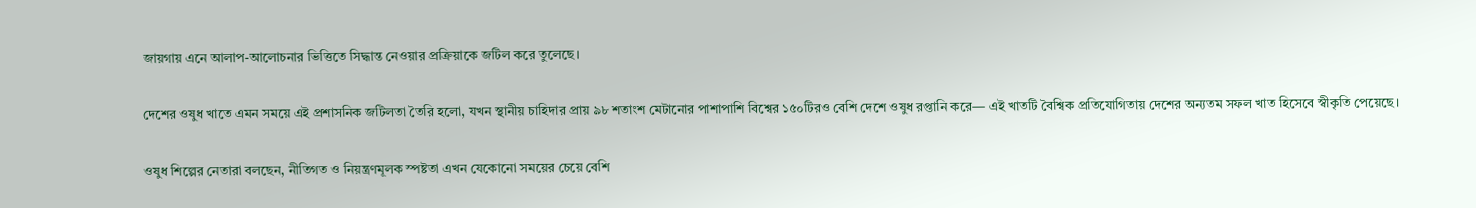জায়গায় এনে আলাপ-আলোচনার ভিত্তিতে সিদ্ধান্ত নেওয়ার প্রক্রিয়াকে জটিল করে তুলেছে।

দেশের ওষুধ খাতে এমন সময়ে এই প্রশাসনিক জটিলতা তৈরি হলো, যখন স্থানীয় চাহিদার প্রায় ৯৮ শতাংশ মেটানোর পাশাপাশি বিশ্বের ১৫০টিরও বেশি দেশে ওষুধ রপ্তানি করে— এই খাতটি বৈশ্বিক প্রতিযোগিতায় দেশের অন্যতম সফল খাত হিসেবে স্বীকৃতি পেয়েছে।

ওষুধ শিল্পের নেতারা বলছেন, নীতিগত ও নিয়ন্ত্রণমূলক স্পষ্টতা এখন যেকোনো সময়ের চেয়ে বেশি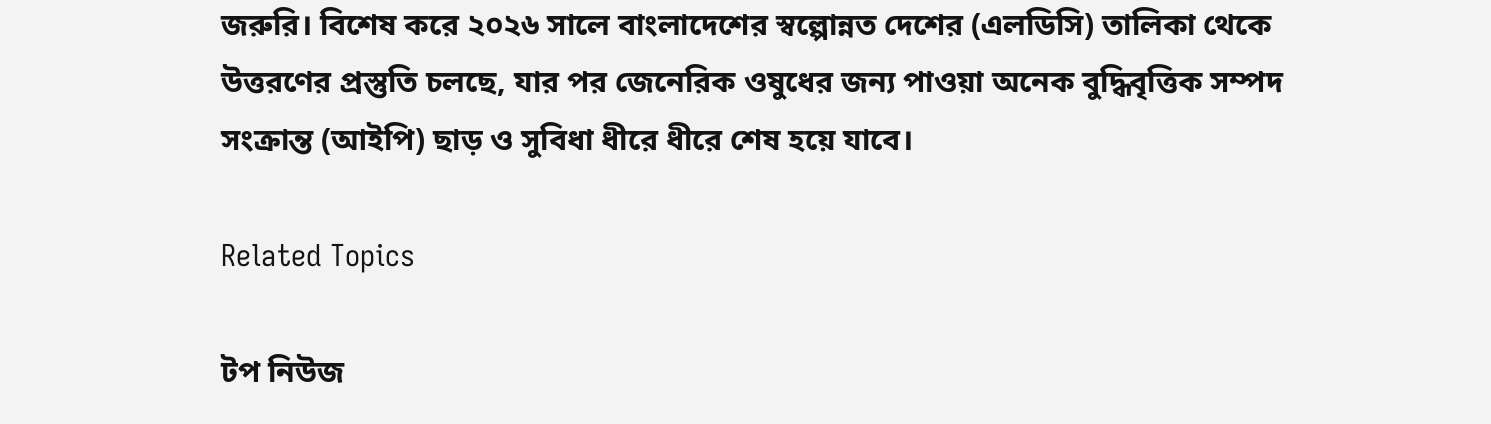জরুরি। বিশেষ করে ২০২৬ সালে বাংলাদেশের স্বল্পোন্নত দেশের (এলডিসি) তালিকা থেকে উত্তরণের প্রস্তুতি চলছে, যার পর জেনেরিক ওষুধের জন্য পাওয়া অনেক বুদ্ধিবৃত্তিক সম্পদ সংক্রান্ত (আইপি) ছাড় ও সুবিধা ধীরে ধীরে শেষ হয়ে যাবে।

Related Topics

টপ নিউজ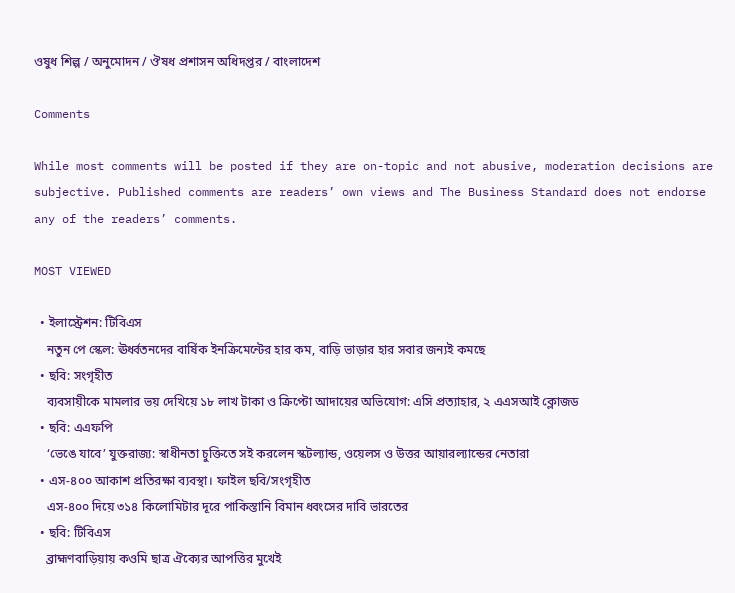ওষুধ শিল্প / অনুমোদন / ঔষধ প্রশাসন অধিদপ্তর / বাংলাদেশ

Comments

While most comments will be posted if they are on-topic and not abusive, moderation decisions are subjective. Published comments are readers’ own views and The Business Standard does not endorse any of the readers’ comments.

MOST VIEWED

  • ইলাস্ট্রেশন: টিবিএস
    নতুন পে স্কেল: ঊর্ধ্বতনদের বার্ষিক ইনক্রিমেন্টের হার কম, বাড়ি ভাড়ার হার সবার জন্যই কমছে
  • ছবি: সংগৃহীত
    ব্যবসায়ীকে মামলার ভয় দেখিয়ে ১৮ লাখ টাকা ও ক্রিপ্টো আদায়ের অভিযোগ: এসি প্রত্যাহার, ২ এএসআই ক্লোজড
  • ছবি: এএফপি
    ‘ভেঙে যাবে’ যুক্তরাজ্য: স্বাধীনতা চুক্তিতে সই করলেন স্কটল্যান্ড, ওয়েলস ও উত্তর আয়ারল্যান্ডের নেতারা
  • এস-৪০০ আকাশ প্রতিরক্ষা ব্যবস্থা। ফাইল ছবি/সংগৃহীত
    এস-৪০০ দিয়ে ৩১৪ কিলোমিটার দূরে পাকিস্তানি বিমান ধ্বংসের দাবি ভারতের
  • ছবি: টিবিএস
    ব্রাহ্মণবাড়িয়ায় কওমি ছাত্র ঐক্যের আপত্তির মুখেই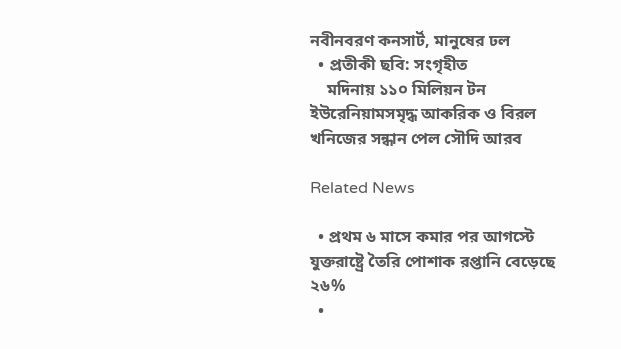নবীনবরণ কনসার্ট, মানুষের ঢল
  • প্রতীকী ছবি: সংগৃহীত
    মদিনায় ১১০ মিলিয়ন টন ইউরেনিয়ামসমৃদ্ধ আকরিক ও বিরল খনিজের সন্ধান পেল সৌদি আরব

Related News

  • প্রথম ৬ মাসে কমার পর আগস্টে যুক্তরাষ্ট্রে তৈরি পোশাক রপ্তানি বেড়েছে ২৬%
  •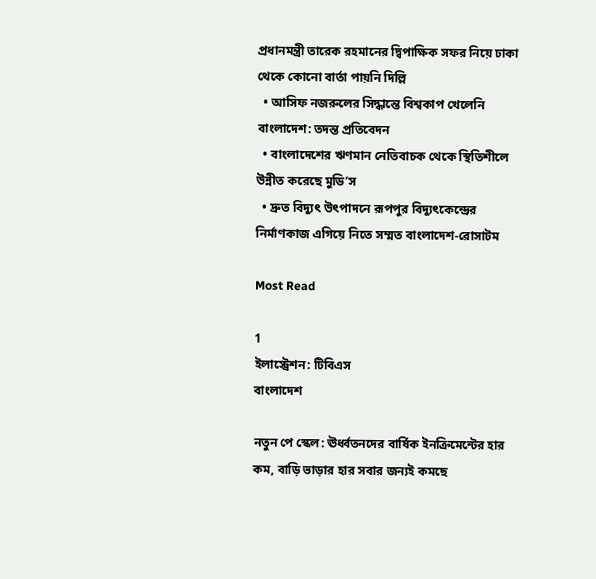প্রধানমন্ত্রী তারেক রহমানের দ্বিপাক্ষিক সফর নিয়ে ঢাকা থেকে কোনো বার্তা পায়নি দিল্লি
  • আসিফ নজরুলের সিদ্ধান্তে বিশ্বকাপ খেলেনি বাংলাদেশ: তদন্ত প্রতিবেদন
  • বাংলাদেশের ঋণমান নেতিবাচক থেকে স্থিতিশীলে উন্নীত করেছে মুডি’স
  • দ্রুত বিদ্যুৎ উৎপাদনে রূপপুর বিদ্যুৎকেন্দ্রের নির্মাণকাজ এগিয়ে নিতে সম্মত বাংলাদেশ-রোসাটম

Most Read

1
ইলাস্ট্রেশন: টিবিএস
বাংলাদেশ

নতুন পে স্কেল: ঊর্ধ্বতনদের বার্ষিক ইনক্রিমেন্টের হার কম, বাড়ি ভাড়ার হার সবার জন্যই কমছে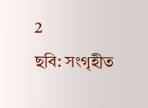2
ছবি: সংগৃহীত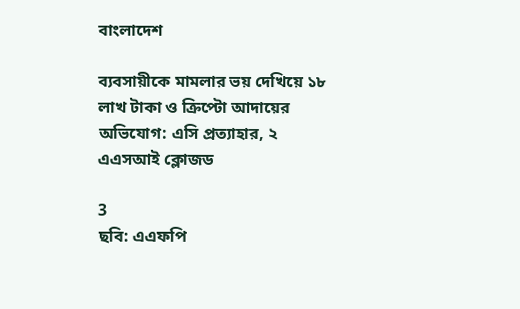বাংলাদেশ

ব্যবসায়ীকে মামলার ভয় দেখিয়ে ১৮ লাখ টাকা ও ক্রিপ্টো আদায়ের অভিযোগ: এসি প্রত্যাহার, ২ এএসআই ক্লোজড

3
ছবি: এএফপি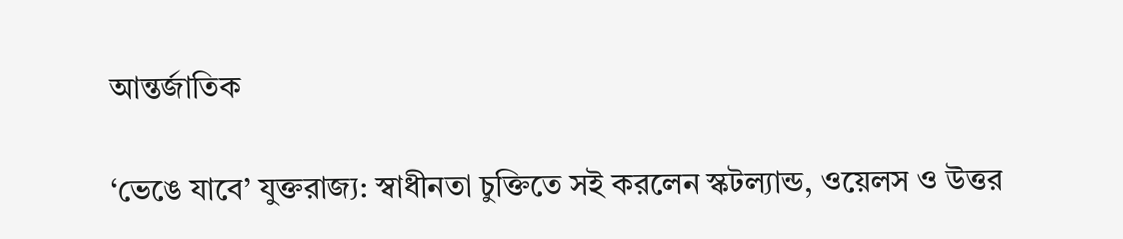আন্তর্জাতিক

‘ভেঙে যাবে’ যুক্তরাজ্য: স্বাধীনতা চুক্তিতে সই করলেন স্কটল্যান্ড, ওয়েলস ও উত্তর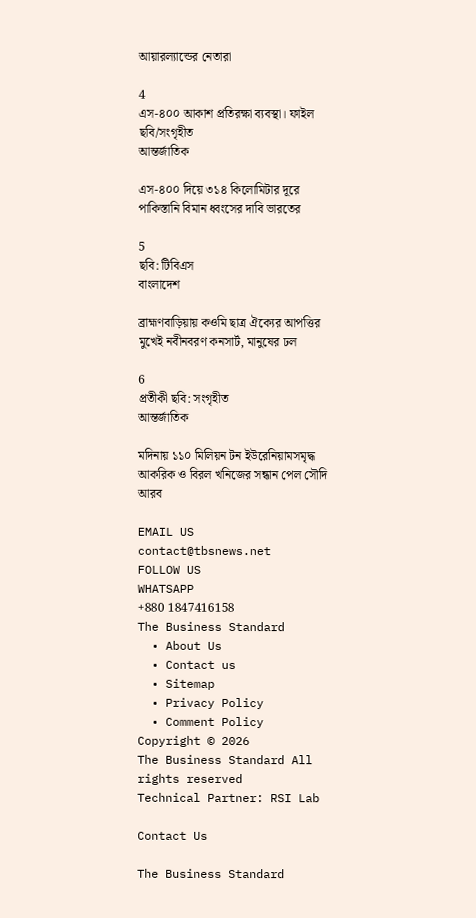আয়ারল্যান্ডের নেতারা

4
এস-৪০০ আকাশ প্রতিরক্ষা ব্যবস্থা। ফাইল ছবি/সংগৃহীত
আন্তর্জাতিক

এস-৪০০ দিয়ে ৩১৪ কিলোমিটার দূরে পাকিস্তানি বিমান ধ্বংসের দাবি ভারতের

5
ছবি: টিবিএস
বাংলাদেশ

ব্রাহ্মণবাড়িয়ায় কওমি ছাত্র ঐক্যের আপত্তির মুখেই নবীনবরণ কনসার্ট, মানুষের ঢল

6
প্রতীকী ছবি: সংগৃহীত
আন্তর্জাতিক

মদিনায় ১১০ মিলিয়ন টন ইউরেনিয়ামসমৃদ্ধ আকরিক ও বিরল খনিজের সন্ধান পেল সৌদি আরব

EMAIL US
contact@tbsnews.net
FOLLOW US
WHATSAPP
+880 1847416158
The Business Standard
  • About Us
  • Contact us
  • Sitemap
  • Privacy Policy
  • Comment Policy
Copyright © 2026
The Business Standard All rights reserved
Technical Partner: RSI Lab

Contact Us

The Business Standard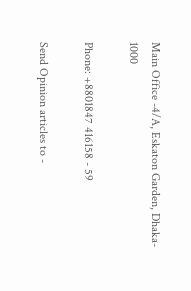Main Office -4/A, Eskaton Garden, Dhaka- 1000

Phone: +8801847 416158 - 59

Send Opinion articles to -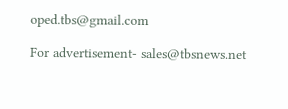oped.tbs@gmail.com

For advertisement- sales@tbsnews.net